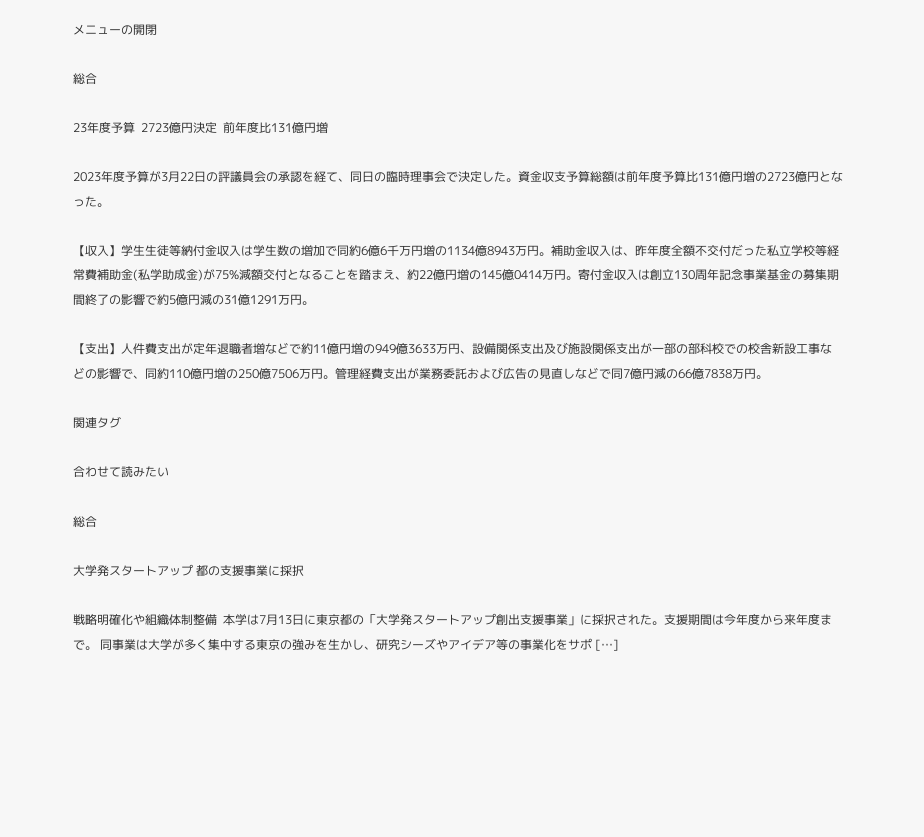メニューの開閉

総合

23年度予算  2723億円決定  前年度比131億円増

2023年度予算が3月22日の評議員会の承認を経て、同日の臨時理事会で決定した。資金収支予算総額は前年度予算比131億円増の2723億円となった。

【収入】学生生徒等納付金収入は学生数の増加で同約6億6千万円増の1134億8943万円。補助金収入は、昨年度全額不交付だった私立学校等経常費補助金(私学助成金)が75%減額交付となることを踏まえ、約22億円増の145億0414万円。寄付金収入は創立130周年記念事業基金の募集期間終了の影響で約5億円減の31億1291万円。

【支出】人件費支出が定年退職者増などで約11億円増の949億3633万円、設備関係支出及び施設関係支出が一部の部科校での校舎新設工事などの影響で、同約110億円増の250億7506万円。管理経費支出が業務委託および広告の見直しなどで同7億円減の66億7838万円。

関連タグ

合わせて読みたい

総合

大学発スタートアップ 都の支援事業に採択

戦略明確化や組織体制整備  本学は7月13日に東京都の「大学発スタートアップ創出支援事業」に採択された。支援期間は今年度から来年度まで。 同事業は大学が多く集中する東京の強みを生かし、研究シーズやアイデア等の事業化をサポ […]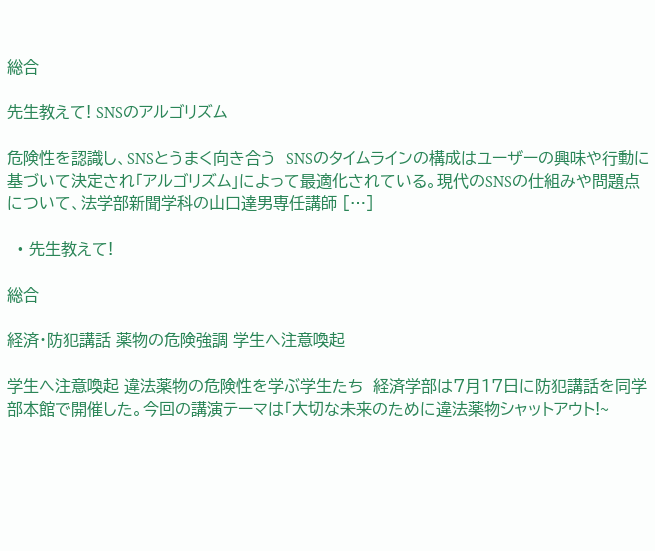総合

先生教えて! SNSのアルゴリズム

危険性を認識し、SNSとうまく向き合う  SNSのタイムラインの構成はユーザーの興味や行動に基づいて決定され「アルゴリズム」によって最適化されている。現代のSNSの仕組みや問題点について、法学部新聞学科の山口達男専任講師 […]

  • 先生教えて!

総合

経済・防犯講話 薬物の危険強調 学生へ注意喚起

学生へ注意喚起 違法薬物の危険性を学ぶ学生たち  経済学部は7月17日に防犯講話を同学部本館で開催した。今回の講演テーマは「大切な未来のために違法薬物シャットアウト!~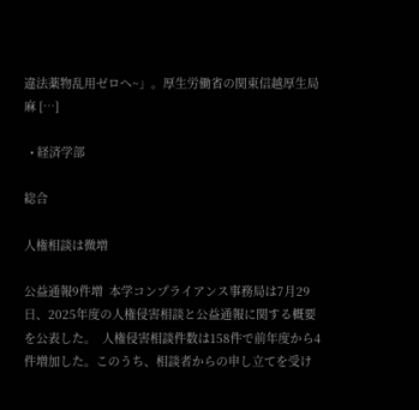違法薬物乱用ゼロへ~」。厚生労働省の関東信越厚生局麻 […]

  • 経済学部

総合

人権相談は微増

公益通報9件増  本学コンプライアンス事務局は7月29日、2025年度の人権侵害相談と公益通報に関する概要を公表した。  人権侵害相談件数は158件で前年度から4件増加した。このうち、相談者からの申し立てを受け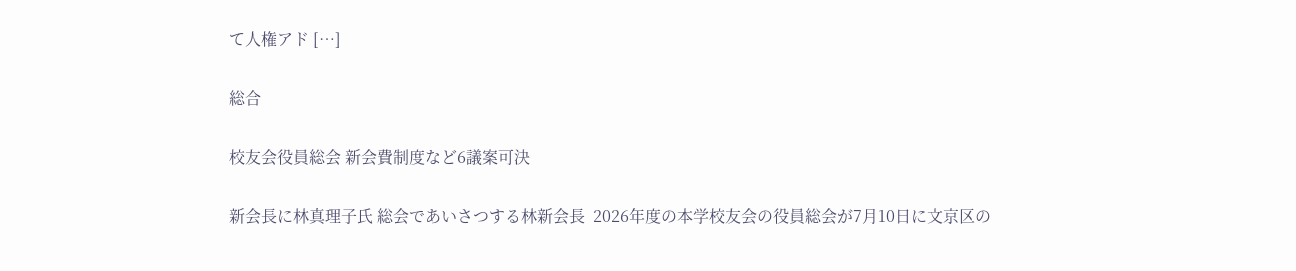て人権アド […]

総合

校友会役員総会 新会費制度など6議案可決

新会長に林真理子氏 総会であいさつする林新会長  2026年度の本学校友会の役員総会が7月10日に文京区の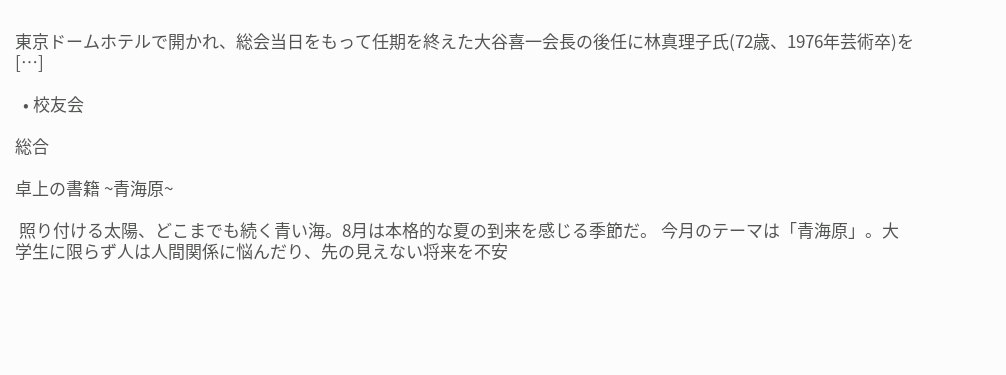東京ドームホテルで開かれ、総会当日をもって任期を終えた大谷喜一会長の後任に林真理子氏(72歳、1976年芸術卒)を […]

  • 校友会

総合

卓上の書籍 ~青海原~

 照り付ける太陽、どこまでも続く青い海。8月は本格的な夏の到来を感じる季節だ。 今月のテーマは「青海原」。大学生に限らず人は人間関係に悩んだり、先の見えない将来を不安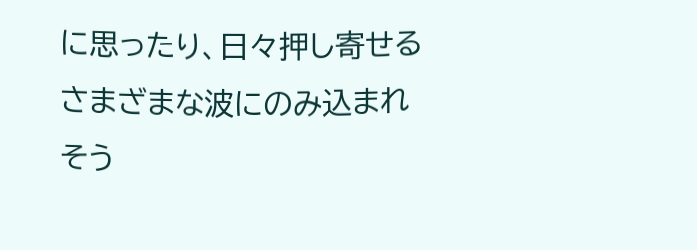に思ったり、日々押し寄せるさまざまな波にのみ込まれそう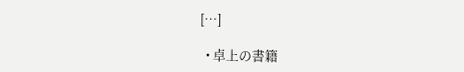[…]

  • 卓上の書籍